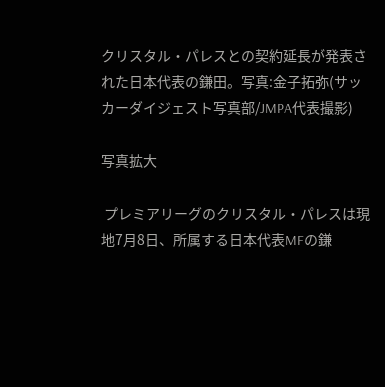クリスタル・パレスとの契約延長が発表された日本代表の鎌田。写真:金子拓弥(サッカーダイジェスト写真部/JMPA代表撮影)

写真拡大

 プレミアリーグのクリスタル・パレスは現地7月8日、所属する日本代表MFの鎌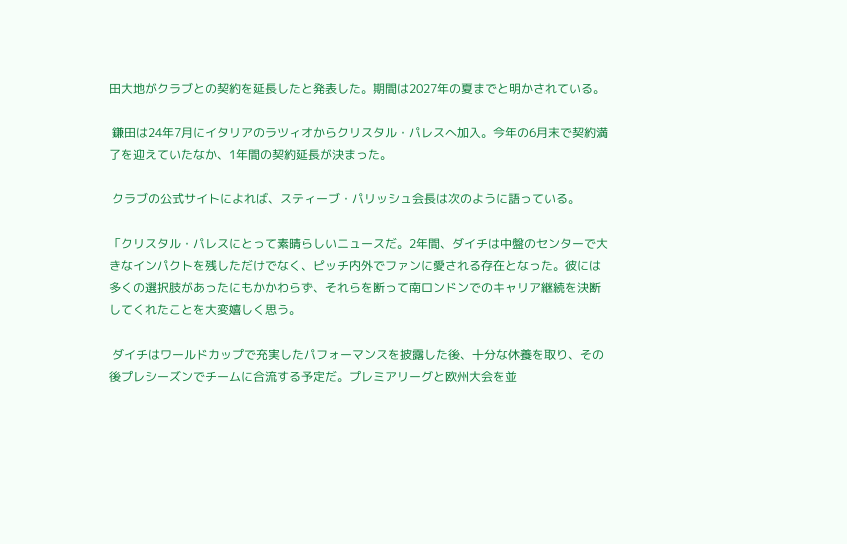田大地がクラブとの契約を延長したと発表した。期間は2027年の夏までと明かされている。

 鎌田は24年7月にイタリアのラツィオからクリスタル・パレスへ加入。今年の6月末で契約満了を迎えていたなか、1年間の契約延長が決まった。

 クラブの公式サイトによれば、スティーブ・パリッシュ会長は次のように語っている。

「クリスタル・パレスにとって素晴らしいニュースだ。2年間、ダイチは中盤のセンターで大きなインパクトを残しただけでなく、ピッチ内外でファンに愛される存在となった。彼には多くの選択肢があったにもかかわらず、それらを断って南ロンドンでのキャリア継続を決断してくれたことを大変嬉しく思う。

 ダイチはワールドカップで充実したパフォーマンスを披露した後、十分な休養を取り、その後プレシーズンでチームに合流する予定だ。プレミアリーグと欧州大会を並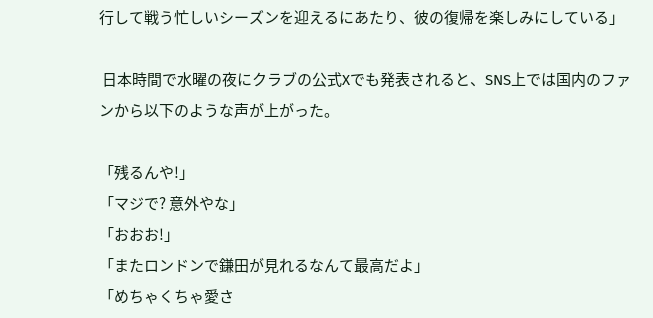行して戦う忙しいシーズンを迎えるにあたり、彼の復帰を楽しみにしている」

 日本時間で水曜の夜にクラブの公式Xでも発表されると、SNS上では国内のファンから以下のような声が上がった。

「残るんや!」
「マジで? 意外やな」
「おおお!」
「またロンドンで鎌田が見れるなんて最高だよ」
「めちゃくちゃ愛さ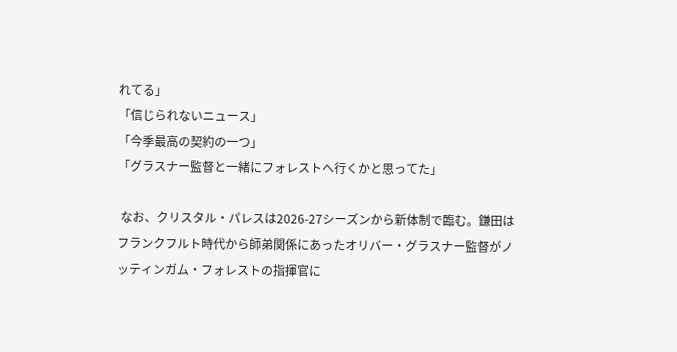れてる」
「信じられないニュース」
「今季最高の契約の一つ」
「グラスナー監督と一緒にフォレストへ行くかと思ってた」

 なお、クリスタル・パレスは2026-27シーズンから新体制で臨む。鎌田はフランクフルト時代から師弟関係にあったオリバー・グラスナー監督がノッティンガム・フォレストの指揮官に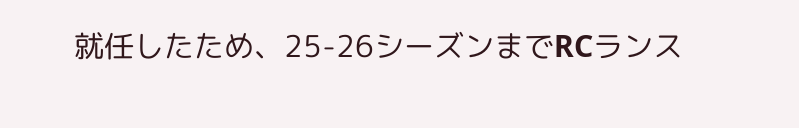就任したため、25-26シーズンまでRCランス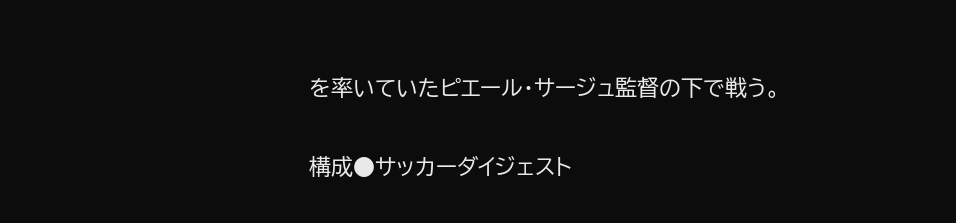を率いていたピエール・サージュ監督の下で戦う。

構成●サッカーダイジェスト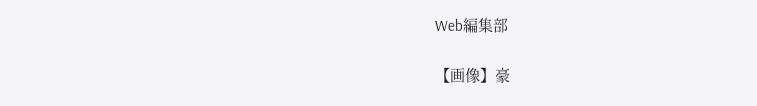Web編集部

【画像】豪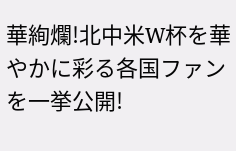華絢爛!北中米W杯を華やかに彩る各国ファンを一挙公開!